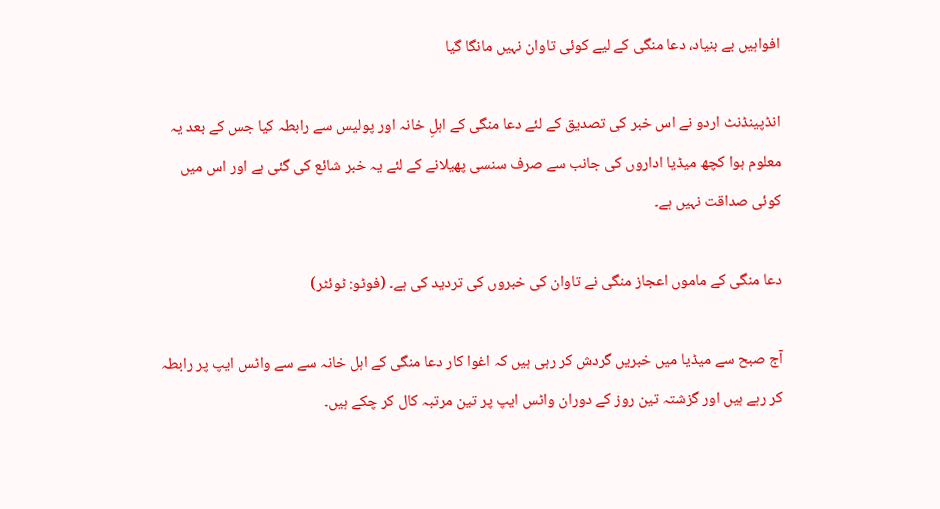افواہیں بے بنیاد، دعا منگی کے لیے کوئی تاوان نہیں مانگا گیا

انڈپینڈنٹ اردو نے اس خبر کی تصدیق کے لئے دعا منگی کے اہلِ خانہ اور پولیس سے رابطہ کیا جس کے بعد یہ معلوم ہوا کچھ میڈیا اداروں کی جانب سے صرف سنسی پھیلانے کے لئے یہ خبر شائع کی گئی ہے اور اس میں کوئی صداقت نہیں ہے۔

دعا منگی کے ماموں اعجاز منگی نے تاوان کی خبروں کی تردید کی ہے۔ (فوٹو: ٹوئٹر)

آج صبح سے میڈیا میں خبریں گردش کر رہی ہیں کہ اغوا کار دعا منگی کے اہل خانہ سے سے واٹس ایپ پر رابطہ کر رہے ہیں اور گزشتہ تین روز کے دوران واٹس ایپ پر تین مرتبہ کال کر چکے ہیں۔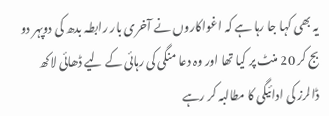یہ بھی کہا جا رہا ہے کہ اغواکاروں نے آخری بار رابطہ بدھ کی دوپہر دو بج کر 20 منٹ پر کیا تھا اور وہ دعا منگی کی رہائی کے لیے ڈھائی لاکھ ڈالرز کی ادائیگی کا مطالبہ کر رہے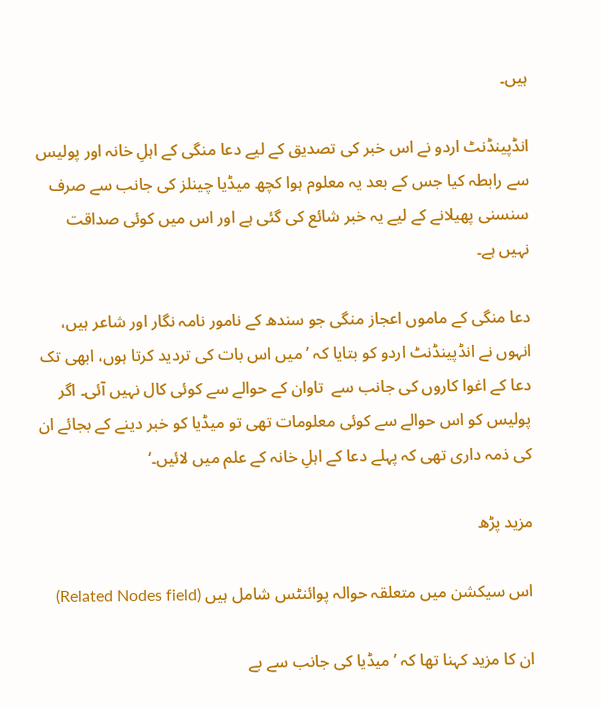ہیں۔

انڈپینڈنٹ اردو نے اس خبر کی تصدیق کے لیے دعا منگی کے اہلِ خانہ اور پولیس سے رابطہ کیا جس کے بعد یہ معلوم ہوا کچھ میڈیا چینلز کی جانب سے صرف سنسنی پھیلانے کے لیے یہ خبر شائع کی گئی ہے اور اس میں کوئی صداقت نہیں ہے۔

دعا منگی کے ماموں اعجاز منگی جو سندھ کے نامور نامہ نگار اور شاعر ہیں، انہوں نے انڈپینڈنٹ اردو کو بتایا کہ ’میں اس بات کی تردید کرتا ہوں، ابھی تک دعا کے اغوا کاروں کی جانب سے  تاوان کے حوالے سے کوئی کال نہیں آئی۔ اگر پولیس کو اس حوالے سے کوئی معلومات تھی تو میڈیا کو خبر دینے کے بجائے ان کی ذمہ داری تھی کہ پہلے دعا کے اہلِ خانہ کے علم میں لائیں۔‘

مزید پڑھ

اس سیکشن میں متعلقہ حوالہ پوائنٹس شامل ہیں (Related Nodes field)

ان کا مزید کہنا تھا کہ ’میڈیا کی جانب سے بے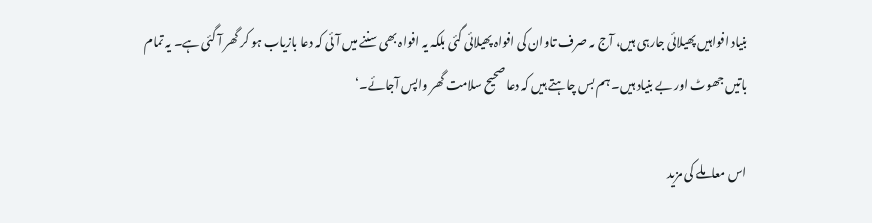بنیاد افواہیں پھیلائی جارہی ہیں، آج ںہ صرف تاوان کی افواہ پھیلائی گئی بلکہ یہ افواہ بھی سننے میں آئی کہ دعا بازیاب ہو کر گھر آ گئی ہے۔ یہ تمام باتیں جھوٹ اور بے بنیاد ہیں۔ ہم بس چاہتے ہیں کہ دعا صحیح سلامت گھر واپس آجائے۔‘

اس معاملے کی مزید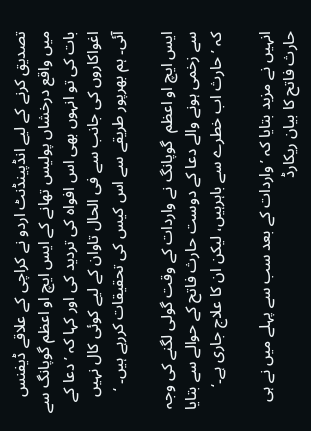تصدیق کرنے کے لیے انڈپینڈنٹ اردو نے کراچی کے علاقے ڈیفنس میں واقع درخشاں پولیس تھانے کے ایس ایچ او اعظم گوپانگ سے بات کی تو انہوں بھی اس افواہ کی تردید کی اور کہا کہ ’دعا کے اغواکاروں کی جانب سے فی الحال تاوان کے لیے کوئی کال نہیں آئی۔ ہم بھرپور طریقے سے اس کیس کی تحقیقات کررہے ہیں۔ ‘

ایس ایچ او اعظم  گوپانگ نے واردات کے وقت گولی لگنے کی وجہ سے زخمی ہونے والے دعا کے دوست حارث فاتح کے حوالے سے بتایا کہ ’حارث اب خطرے سے باہرہیں، لیکن ان کا علاج جاری ہے۔‘

انہیں نے مزید بتایا کہ ’واردات کے بعد سب سے پہلے میں نے ہی حارث فاتح کا بیان ریکارڈ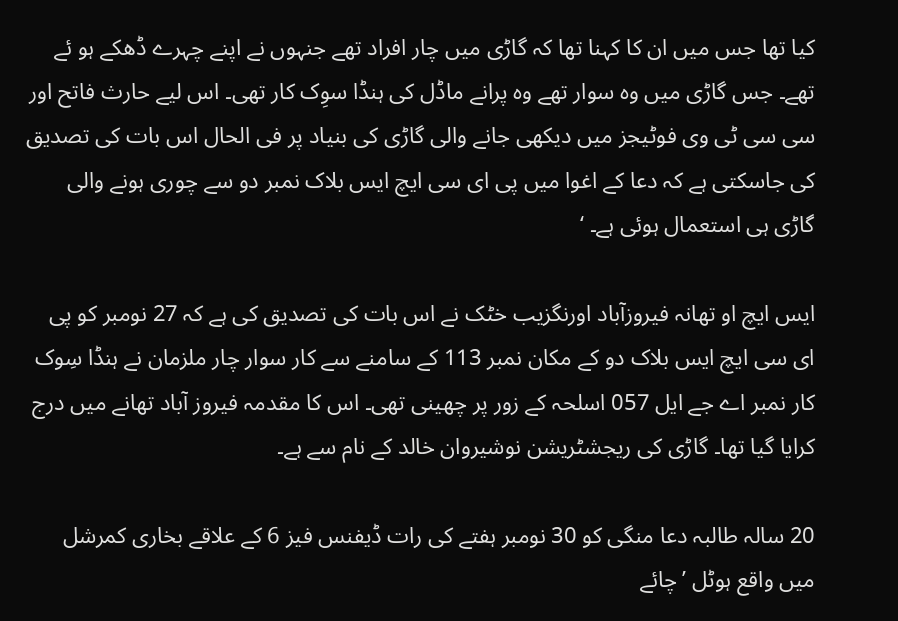کیا تھا جس میں ان کا کہنا تھا کہ گاڑی میں چار افراد تھے جنہوں نے اپنے چہرے ڈھکے ہو ئے تھے۔ جس گاڑی میں وہ سوار تھے وہ پرانے ماڈل کی ہنڈا سوِک کار تھی۔ اس لیے حارث فاتح اور سی سی ٹی وی فوٹیجز میں دیکھی جانے والی گاڑی کی بنیاد پر فی الحال اس بات کی تصدیق کی جاسکتی ہے کہ دعا کے اغوا میں پی ای سی ایچ ایس بلاک نمبر دو سے چوری ہونے والی گاڑی ہی استعمال ہوئی ہے۔ ‘

ایس ایچ او تھانہ فیروزآباد اورنگزیب خٹک نے اس بات کی تصدیق کی ہے کہ 27 نومبر کو پی ای سی ایچ ایس بلاک دو کے مکان نمبر 113 کے سامنے سے کار سوار چار ملزمان نے ہنڈا سِوک کار نمبر اے جے ایل 057 اسلحہ کے زور پر چھینی تھی۔ اس کا مقدمہ فیروز آباد تھانے میں درج کرایا گیا تھا۔ گاڑی کی ریجشٹریشن نوشیروان خالد کے نام سے ہے۔

20 سالہ طالبہ دعا منگی کو 30 نومبر ہفتے کی رات ڈیفنس فیز 6 کے علاقے بخاری کمرشل میں واقع ہوٹل ’چائے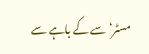مسٹر‘ سے کے باہے سے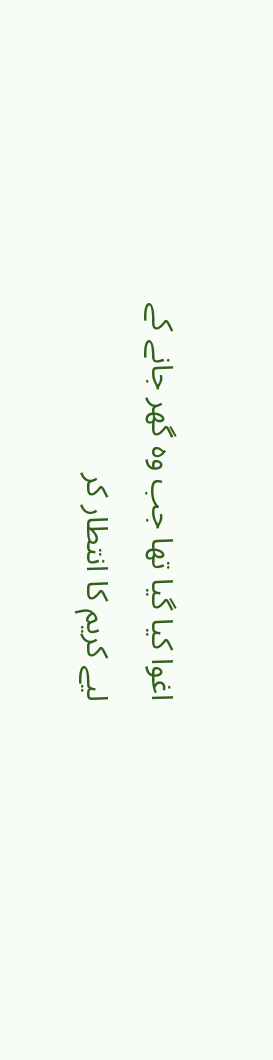اغوا کیا گیا تھا جب وہ گھر جانے کے لیے کریم کا انتطار کر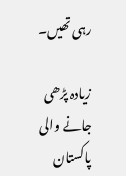رہی تھیں۔

زیادہ پڑھی جانے والی پاکستان